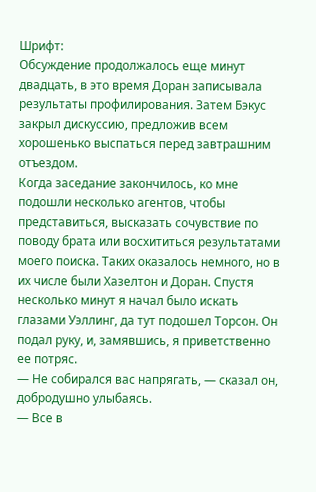Шрифт:
Обсуждение продолжалось еще минут двадцать, в это время Доран записывала результаты профилирования. Затем Бэкус закрыл дискуссию, предложив всем хорошенько выспаться перед завтрашним отъездом.
Когда заседание закончилось, ко мне подошли несколько агентов, чтобы представиться, высказать сочувствие по поводу брата или восхититься результатами моего поиска. Таких оказалось немного, но в их числе были Хазелтон и Доран. Спустя несколько минут я начал было искать глазами Уэллинг, да тут подошел Торсон. Он подал руку, и, замявшись, я приветственно ее потряс.
— Не собирался вас напрягать, — сказал он, добродушно улыбаясь.
— Все в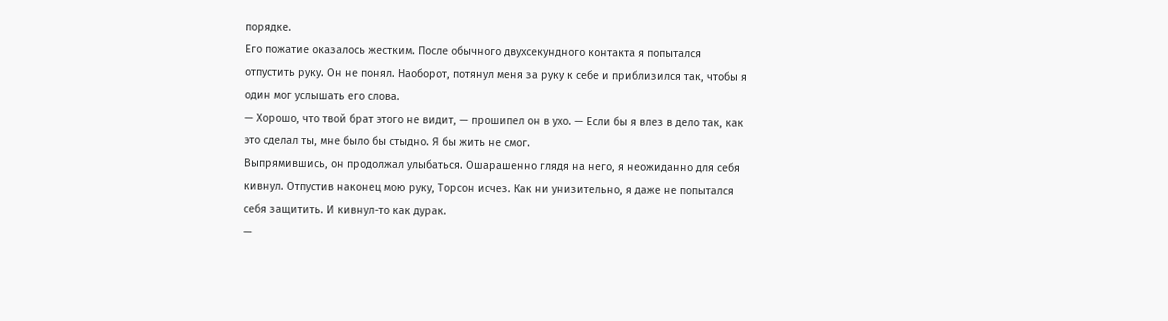порядке.
Его пожатие оказалось жестким. После обычного двухсекундного контакта я попытался отпустить руку. Он не понял. Наоборот, потянул меня за руку к себе и приблизился так, чтобы я один мог услышать его слова.
— Хорошо, что твой брат этого не видит, — прошипел он в ухо. — Если бы я влез в дело так, как это сделал ты, мне было бы стыдно. Я бы жить не смог.
Выпрямившись, он продолжал улыбаться. Ошарашенно глядя на него, я неожиданно для себя кивнул. Отпустив наконец мою руку, Торсон исчез. Как ни унизительно, я даже не попытался себя защитить. И кивнул-то как дурак.
—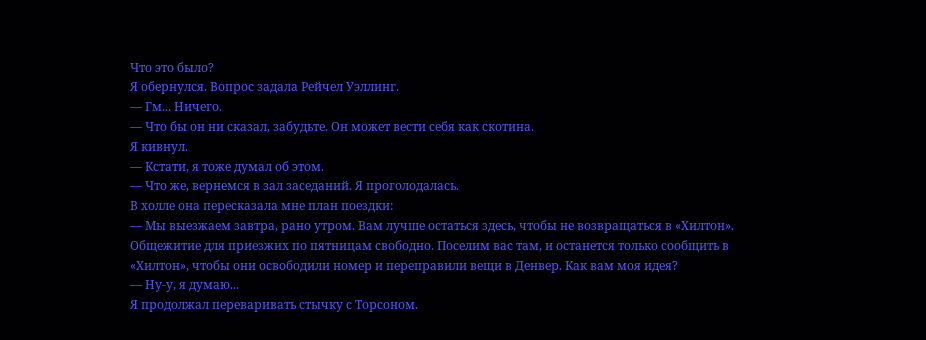Что это было?
Я обернулся. Вопрос задала Рейчел Уэллинг.
— Гм... Ничего.
— Что бы он ни сказал, забудьте. Он может вести себя как скотина.
Я кивнул.
— Кстати, я тоже думал об этом.
— Что же, вернемся в зал заседаний. Я проголодалась.
В холле она пересказала мне план поездки:
— Мы выезжаем завтра, рано утром. Вам лучше остаться здесь, чтобы не возвращаться в «Хилтон». Общежитие для приезжих по пятницам свободно. Поселим вас там, и останется только сообщить в «Хилтон», чтобы они освободили номер и переправили вещи в Денвер. Как вам моя идея?
— Ну-у, я думаю...
Я продолжал переваривать стычку с Торсоном.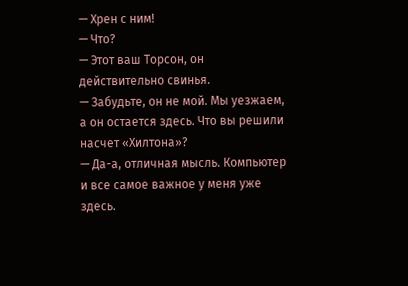— Хрен с ним!
— Что?
— Этот ваш Торсон, он действительно свинья.
— Забудьте, он не мой. Мы уезжаем, а он остается здесь. Что вы решили насчет «Хилтона»?
— Да-а, отличная мысль. Компьютер и все самое важное у меня уже здесь.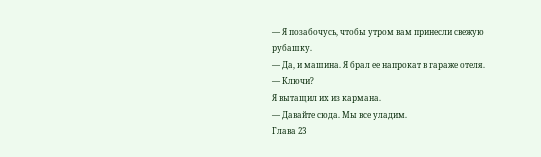— Я позабочусь, чтобы утром вам принесли свежую рубашку.
— Да, и машина. Я брал ее напрокат в гараже отеля.
— Ключи?
Я вытащил их из кармана.
— Давайте сюда. Мы все уладим.
Глава 23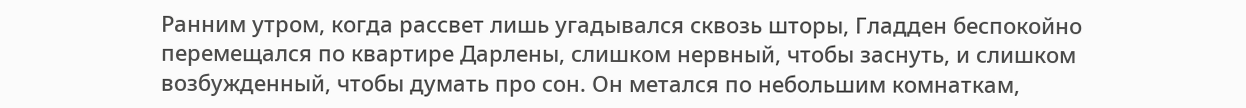Ранним утром, когда рассвет лишь угадывался сквозь шторы, Гладден беспокойно перемещался по квартире Дарлены, слишком нервный, чтобы заснуть, и слишком возбужденный, чтобы думать про сон. Он метался по небольшим комнаткам,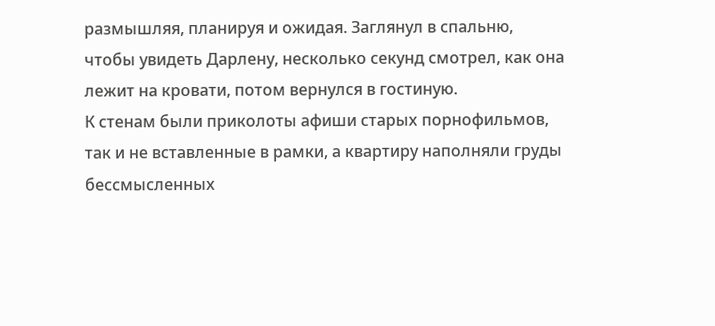размышляя, планируя и ожидая. Заглянул в спальню, чтобы увидеть Дарлену, несколько секунд смотрел, как она лежит на кровати, потом вернулся в гостиную.
К стенам были приколоты афиши старых порнофильмов, так и не вставленные в рамки, а квартиру наполняли груды бессмысленных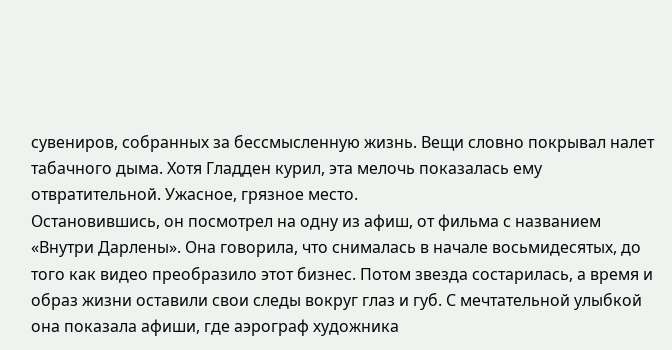сувениров, собранных за бессмысленную жизнь. Вещи словно покрывал налет табачного дыма. Хотя Гладден курил, эта мелочь показалась ему отвратительной. Ужасное, грязное место.
Остановившись, он посмотрел на одну из афиш, от фильма с названием «Внутри Дарлены». Она говорила, что снималась в начале восьмидесятых, до того как видео преобразило этот бизнес. Потом звезда состарилась, а время и образ жизни оставили свои следы вокруг глаз и губ. С мечтательной улыбкой она показала афиши, где аэрограф художника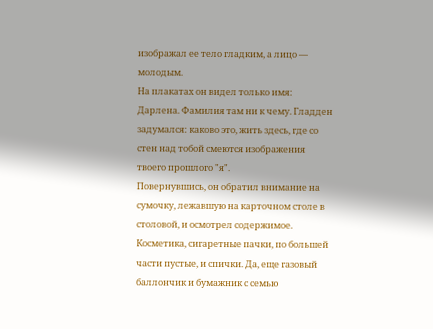изображал ее тело гладким, а лицо — молодым.
На плакатах он видел только имя: Дарлена. Фамилия там ни к чему. Гладден задумался: каково это, жить здесь, где со стен над тобой смеются изображения твоего прошлого "я".
Повернувшись, он обратил внимание на сумочку, лежавшую на карточном столе в столовой, и осмотрел содержимое. Косметика, сигаретные пачки, по большей части пустые, и спички. Да, еще газовый баллончик и бумажник с семью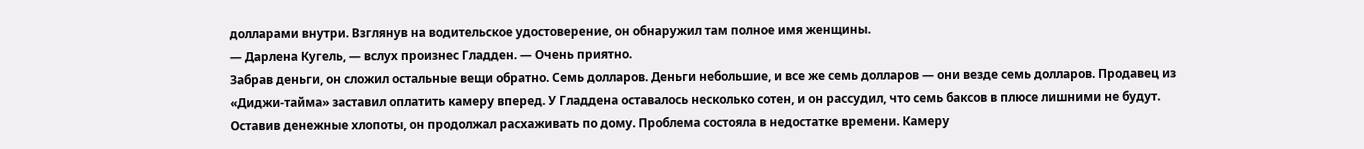долларами внутри. Взглянув на водительское удостоверение, он обнаружил там полное имя женщины.
— Дарлена Кугель, — вслух произнес Гладден. — Очень приятно.
Забрав деньги, он сложил остальные вещи обратно. Семь долларов. Деньги небольшие, и все же семь долларов — они везде семь долларов. Продавец из «Диджи-тайма» заставил оплатить камеру вперед. У Гладдена оставалось несколько сотен, и он рассудил, что семь баксов в плюсе лишними не будут.
Оставив денежные хлопоты, он продолжал расхаживать по дому. Проблема состояла в недостатке времени. Камеру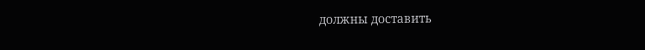должны доставить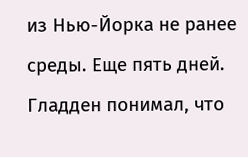из Нью-Йорка не ранее среды. Еще пять дней. Гладден понимал, что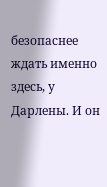безопаснее ждать именно здесь, у Дарлены. И он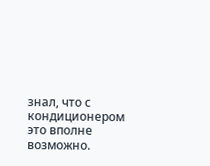знал, что с кондиционером это вполне возможно.